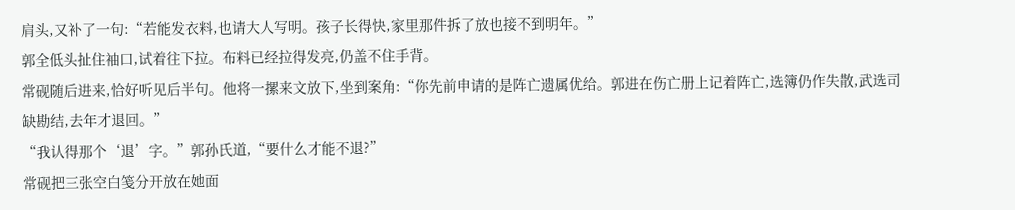肩头,又补了一句:“若能发衣料,也请大人写明。孩子长得快,家里那件拆了放也接不到明年。”
郭全低头扯住袖口,试着往下拉。布料已经拉得发亮,仍盖不住手背。
常砚随后进来,恰好听见后半句。他将一摞来文放下,坐到案角:“你先前申请的是阵亡遗属优给。郭进在伤亡册上记着阵亡,选簿仍作失散,武选司缺勘结,去年才退回。”
“我认得那个‘退’字。”郭孙氏道,“要什么才能不退?”
常砚把三张空白笺分开放在她面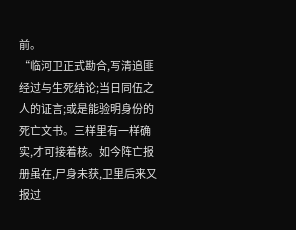前。
“临河卫正式勘合,写清追匪经过与生死结论;当日同伍之人的证言;或是能验明身份的死亡文书。三样里有一样确实,才可接着核。如今阵亡报册虽在,尸身未获,卫里后来又报过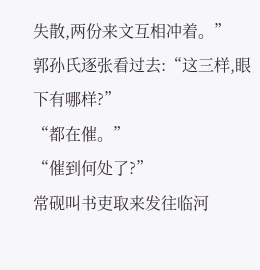失散,两份来文互相冲着。”
郭孙氏逐张看过去:“这三样,眼下有哪样?”
“都在催。”
“催到何处了?”
常砚叫书吏取来发往临河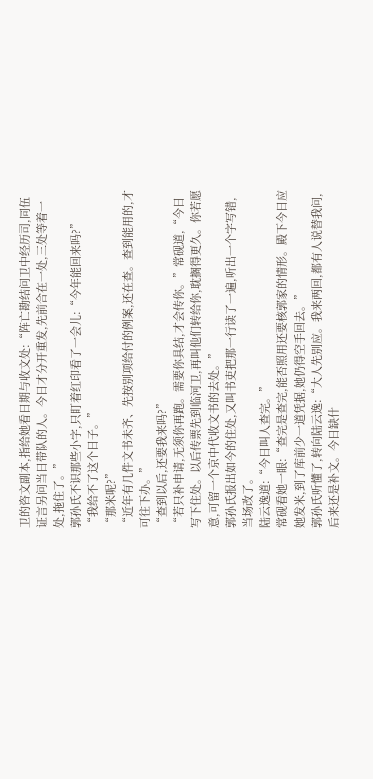卫的咨文副本,指给她看日期与收文处:“阵亡勘结问卫中经历司,同伍证言另问当日带队的人。今日才分开重发,先前合在一处,三处等着一处,拖住了。”
郭孙氏不识那些小字,只盯着红印看了一会儿:“今年能回来吗?”
“我给不了这个日子。”
“那米呢?”
“近年有几件文书未齐、先按别项给付的例案,还在查。查到能用的,才可往下办。”
“查到以后,还要我来吗?”
“若只补申请,无须你再跑。需要你具结,才会传你。”常砚道,“今日写下住处。以后传票先到临河卫,再叫他们转给你,耽搁得更久。你若愿意,可留一个京中代收文书的去处。”
郭孙氏报出如今的住处,又叫书吏把那一行读了一遍,听出一个字写错,当场改了。
陆云逸道:“今日叫人查完。”
常砚看她一眼:“查完是查完,能否照用还要核郭家的情形。殿下今日应她发米,到了库前少一道凭据,她仍得空手回去。”
郭孙氏听懂了,转向陆云逸:“大人先别应。我来两回,都有人说替我问,后来还是补文。今日缺什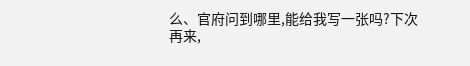么、官府问到哪里,能给我写一张吗?下次再来,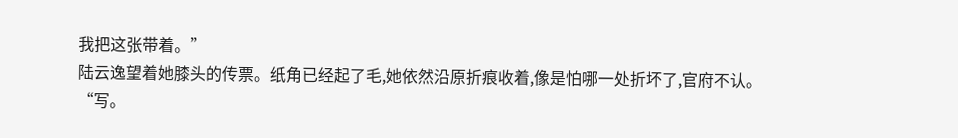我把这张带着。”
陆云逸望着她膝头的传票。纸角已经起了毛,她依然沿原折痕收着,像是怕哪一处折坏了,官府不认。
“写。